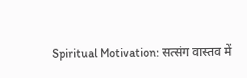Spiritual Motivation: सत्संग वास्तव में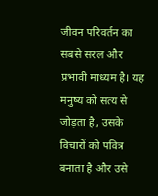जीवन परिवर्तन का सबसे सरल और प्रभावी माध्यम है। यह मनुष्य को सत्य से जोड़ता है, उसके विचारों को पवित्र बनाता है और उसे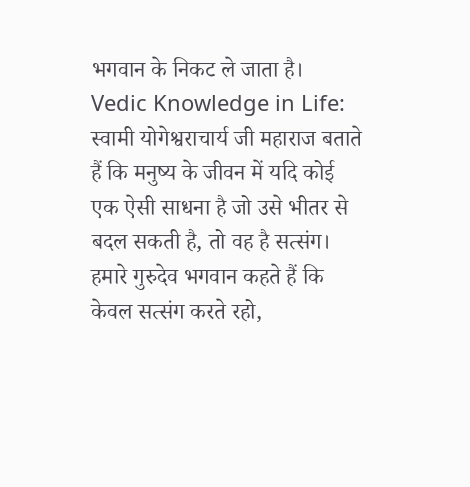भगवान के निकट ले जाता है।
Vedic Knowledge in Life: स्वामी योगेश्वराचार्य जी महाराज बताते हैं कि मनुष्य के जीवन में यदि कोई एक ऐसी साधना है जो उसे भीतर से बदल सकती है, तो वह है सत्संग। हमारे गुरुदेव भगवान कहते हैं कि केवल सत्संग करते रहो,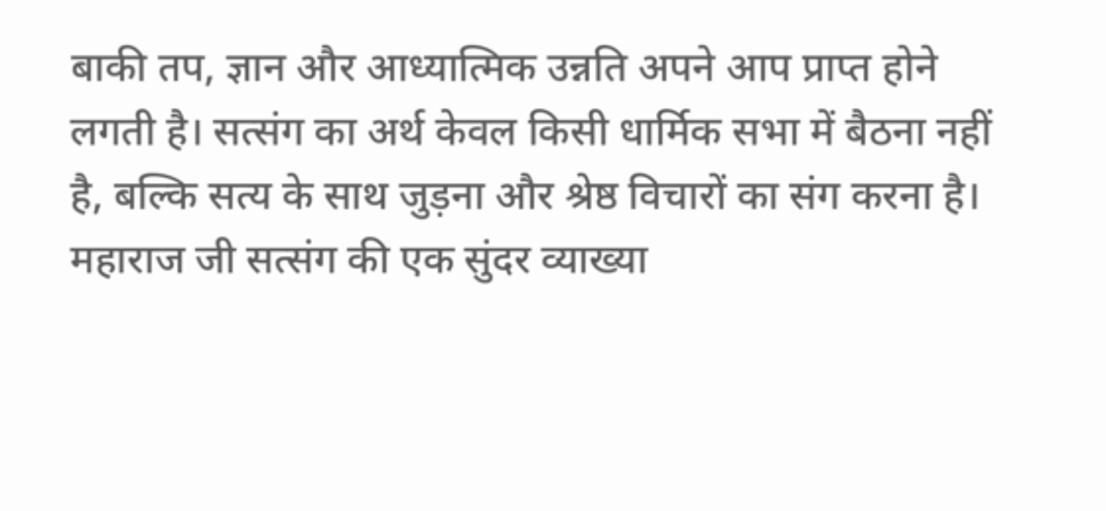बाकी तप, ज्ञान और आध्यात्मिक उन्नति अपने आप प्राप्त होने लगती है। सत्संग का अर्थ केवल किसी धार्मिक सभा में बैठना नहीं है, बल्कि सत्य के साथ जुड़ना और श्रेष्ठ विचारों का संग करना है।
महाराज जी सत्संग की एक सुंदर व्याख्या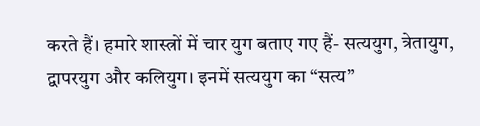करते हैं। हमारे शास्त्रों में चार युग बताए गए हैं- सत्ययुग, त्रेतायुग, द्वापरयुग और कलियुग। इनमें सत्ययुग का “सत्य”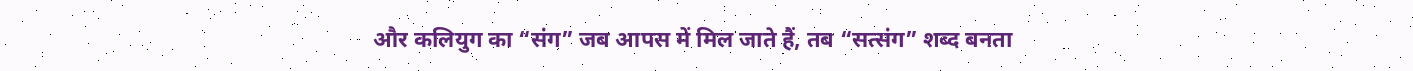और कलियुग का “संग” जब आपस में मिल जाते हैं, तब “सत्संग” शब्द बनता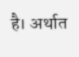है। अर्थात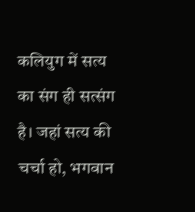कलियुग में सत्य का संग ही सत्संग है। जहां सत्य की चर्चा हो, भगवान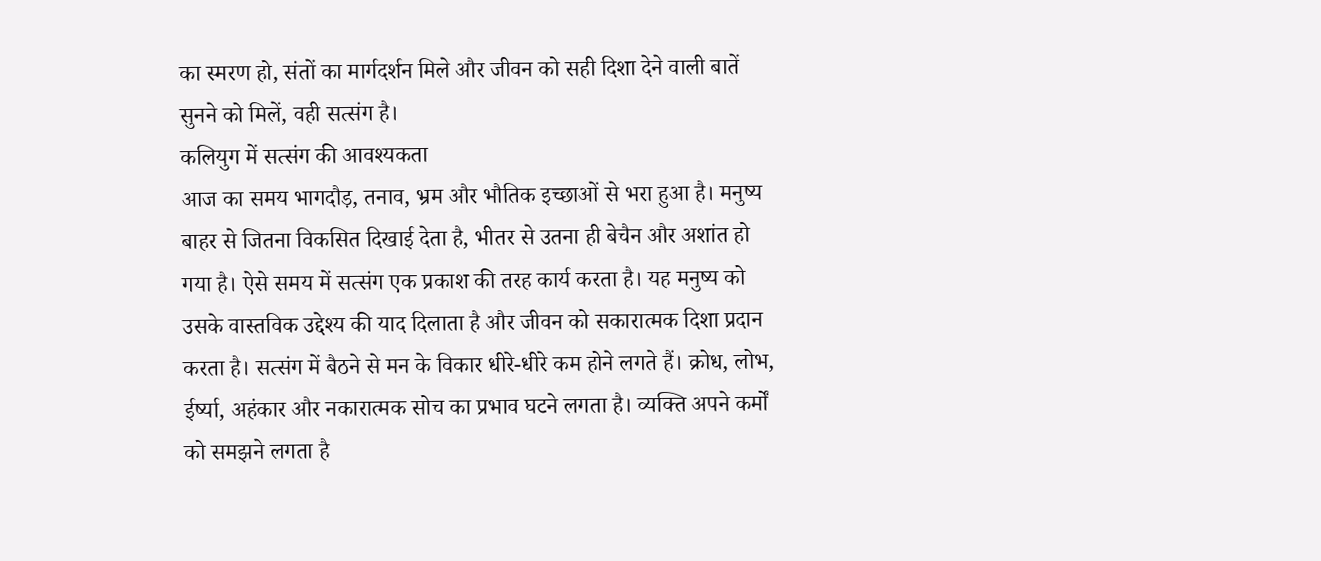का स्मरण हो, संतों का मार्गदर्शन मिले और जीवन को सही दिशा देने वाली बातें सुनने को मिलें, वही सत्संग है।
कलियुग में सत्संग की आवश्यकता
आज का समय भागदौड़, तनाव, भ्रम और भौतिक इच्छाओं से भरा हुआ है। मनुष्य बाहर से जितना विकसित दिखाई देता है, भीतर से उतना ही बेचैन और अशांत हो गया है। ऐसे समय में सत्संग एक प्रकाश की तरह कार्य करता है। यह मनुष्य को उसके वास्तविक उद्देश्य की याद दिलाता है और जीवन को सकारात्मक दिशा प्रदान करता है। सत्संग में बैठने से मन के विकार धीरे-धीरे कम होने लगते हैं। क्रोध, लोभ, ईर्ष्या, अहंकार और नकारात्मक सोच का प्रभाव घटने लगता है। व्यक्ति अपने कर्मों को समझने लगता है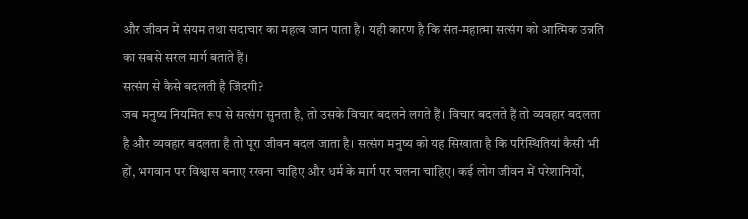और जीवन में संयम तथा सदाचार का महत्व जान पाता है। यही कारण है कि संत-महात्मा सत्संग को आत्मिक उन्नति का सबसे सरल मार्ग बताते हैं।
सत्संग से कैसे बदलती है जिंदगी?
जब मनुष्य नियमित रूप से सत्संग सुनता है, तो उसके विचार बदलने लगते हैं। विचार बदलते हैं तो व्यवहार बदलता है और व्यवहार बदलता है तो पूरा जीवन बदल जाता है। सत्संग मनुष्य को यह सिखाता है कि परिस्थितियां कैसी भी हों, भगवान पर विश्वास बनाए रखना चाहिए और धर्म के मार्ग पर चलना चाहिए। कई लोग जीवन में परेशानियों,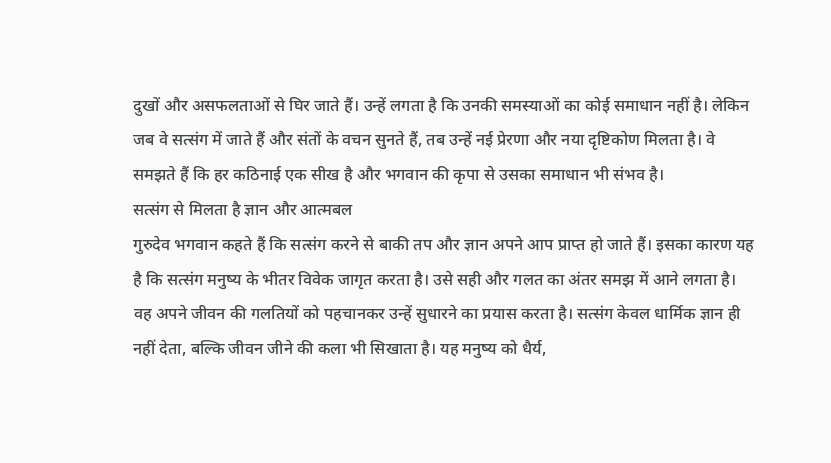दुखों और असफलताओं से घिर जाते हैं। उन्हें लगता है कि उनकी समस्याओं का कोई समाधान नहीं है। लेकिन जब वे सत्संग में जाते हैं और संतों के वचन सुनते हैं, तब उन्हें नई प्रेरणा और नया दृष्टिकोण मिलता है। वे समझते हैं कि हर कठिनाई एक सीख है और भगवान की कृपा से उसका समाधान भी संभव है।
सत्संग से मिलता है ज्ञान और आत्मबल
गुरुदेव भगवान कहते हैं कि सत्संग करने से बाकी तप और ज्ञान अपने आप प्राप्त हो जाते हैं। इसका कारण यह है कि सत्संग मनुष्य के भीतर विवेक जागृत करता है। उसे सही और गलत का अंतर समझ में आने लगता है। वह अपने जीवन की गलतियों को पहचानकर उन्हें सुधारने का प्रयास करता है। सत्संग केवल धार्मिक ज्ञान ही नहीं देता, बल्कि जीवन जीने की कला भी सिखाता है। यह मनुष्य को धैर्य,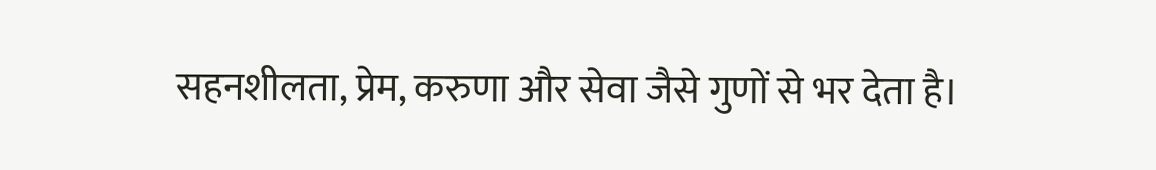सहनशीलता, प्रेम, करुणा और सेवा जैसे गुणों से भर देता है।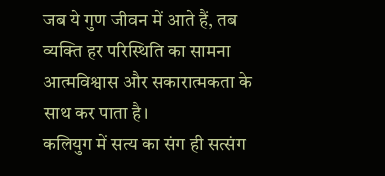जब ये गुण जीवन में आते हैं, तब व्यक्ति हर परिस्थिति का सामना आत्मविश्वास और सकारात्मकता के साथ कर पाता है।
कलियुग में सत्य का संग ही सत्संग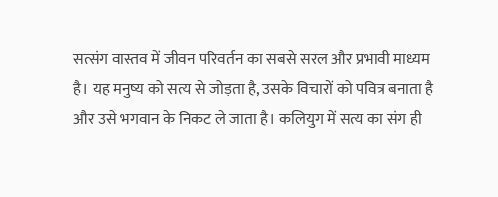सत्संग वास्तव में जीवन परिवर्तन का सबसे सरल और प्रभावी माध्यम है। यह मनुष्य को सत्य से जोड़ता है, उसके विचारों को पवित्र बनाता है और उसे भगवान के निकट ले जाता है। कलियुग में सत्य का संग ही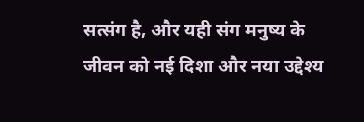सत्संग है, और यही संग मनुष्य के जीवन को नई दिशा और नया उद्देश्य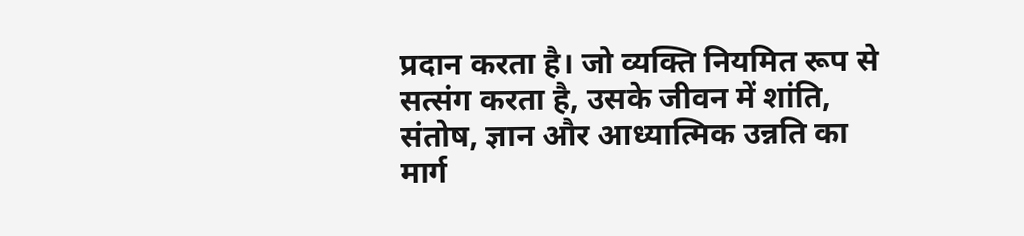प्रदान करता है। जो व्यक्ति नियमित रूप से सत्संग करता है, उसके जीवन में शांति, संतोष, ज्ञान और आध्यात्मिक उन्नति का मार्ग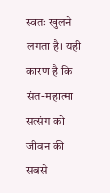स्वतः खुलने लगता है। यही कारण है कि संत-महात्मा सत्संग को जीवन की सबसे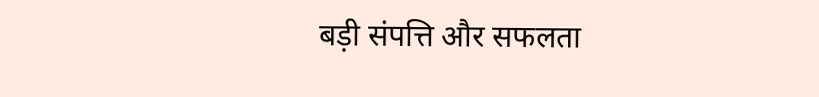बड़ी संपत्ति और सफलता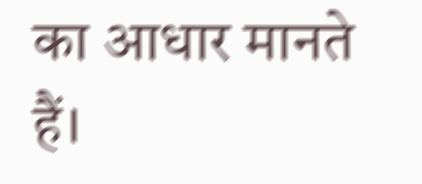का आधार मानते हैं।